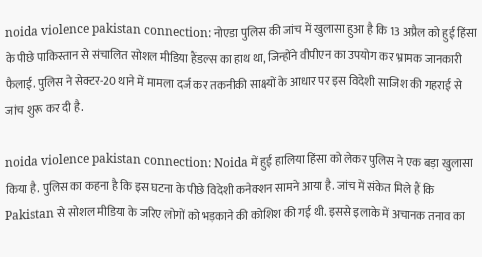noida violence pakistan connection: नोएडा पुलिस की जांच में खुलासा हुआ है कि 13 अप्रैल को हुई हिंसा के पीछे पाकिस्तान से संचालित सोशल मीडिया हैंडल्स का हाथ था, जिन्होंने वीपीएन का उपयोग कर भ्रामक जानकारी फैलाई. पुलिस ने सेक्टर-20 थाने में मामला दर्ज कर तकनीकी साक्ष्यों के आधार पर इस विदेशी साजिश की गहराई से जांच शुरू कर दी है.

noida violence pakistan connection: Noida में हुई हालिया हिंसा को लेकर पुलिस ने एक बड़ा खुलासा किया है. पुलिस का कहना है कि इस घटना के पीछे विदेशी कनेक्शन सामने आया है. जांच में संकेत मिले हैं कि Pakistan से सोशल मीडिया के जरिए लोगों को भड़काने की कोशिश की गई थी. इससे इलाके में अचानक तनाव का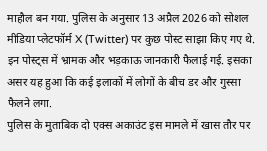माहौल बन गया. पुलिस के अनुसार 13 अप्रैल 2026 को सोशल मीडिया प्लेटफॉर्म X (Twitter) पर कुछ पोस्ट साझा किए गए थे. इन पोस्ट्स में भ्रामक और भड़काऊ जानकारी फैलाई गई. इसका असर यह हुआ कि कई इलाकों में लोगों के बीच डर और गुस्सा फैलने लगा.
पुलिस के मुताबिक दो एक्स अकाउंट इस मामले में खास तौर पर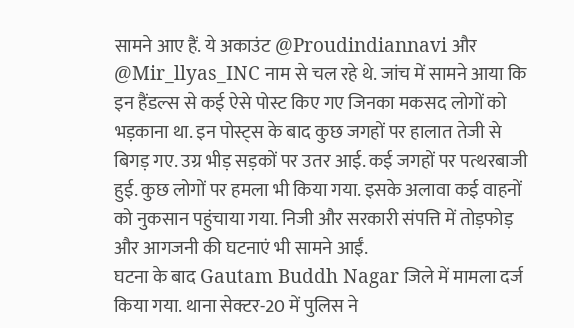सामने आए हैं. ये अकाउंट @Proudindiannavi और @Mir_llyas_INC नाम से चल रहे थे. जांच में सामने आया कि इन हैंडल्स से कई ऐसे पोस्ट किए गए जिनका मकसद लोगों को भड़काना था. इन पोस्ट्स के बाद कुछ जगहों पर हालात तेजी से बिगड़ गए. उग्र भीड़ सड़कों पर उतर आई. कई जगहों पर पत्थरबाजी हुई. कुछ लोगों पर हमला भी किया गया. इसके अलावा कई वाहनों को नुकसान पहुंचाया गया. निजी और सरकारी संपत्ति में तोड़फोड़ और आगजनी की घटनाएं भी सामने आईं.
घटना के बाद Gautam Buddh Nagar जिले में मामला दर्ज किया गया. थाना सेक्टर-20 में पुलिस ने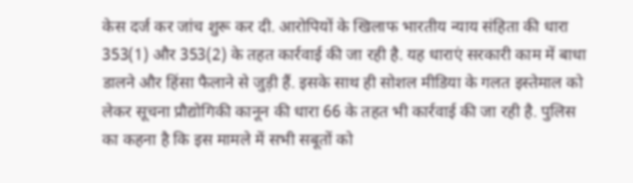केस दर्ज कर जांच शुरू कर दी. आरोपियों के खिलाफ भारतीय न्याय संहिता की धारा 353(1) और 353(2) के तहत कार्रवाई की जा रही है. यह धाराएं सरकारी काम में बाधा डालने और हिंसा फैलाने से जुड़ी हैं. इसके साथ ही सोशल मीडिया के गलत इस्तेमाल को लेकर सूचना प्रौद्योगिकी कानून की धारा 66 के तहत भी कार्रवाई की जा रही है. पुलिस का कहना है कि इस मामले में सभी सबूतों को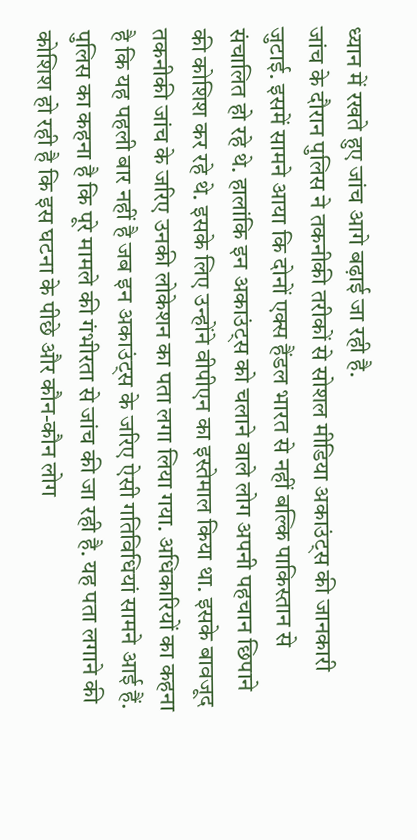ध्यान में रखते हुए जांच आगे बढ़ाई जा रही है.
जांच के दौरान पुलिस ने तकनीकी तरीकों से सोशल मीडिया अकाउंट्स की जानकारी जुटाई. इसमें सामने आया कि दोनों एक्स हैंडल भारत से नहीं बल्कि पाकिस्तान से संचालित हो रहे थे. हालांकि इन अकाउंट्स को चलाने वाले लोग अपनी पहचान छिपाने की कोशिश कर रहे थे. इसके लिए उन्होंने वीपीएन का इस्तेमाल किया था. इसके बावजूद तकनीकी जांच के जरिए उनकी लोकेशन का पता लगा लिया गया. अधिकारियों का कहना है कि यह पहली बार नहीं है जब इन अकाउंट्स के जरिए ऐसी गतिविधियां सामने आई हैं.
पुलिस का कहना है कि पूरे मामले की गंभीरता से जांच की जा रही है. यह पता लगाने की कोशिश हो रही है कि इस घटना के पीछे और कौन-कौन लोग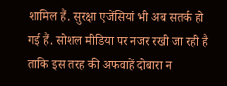शामिल हैं. सुरक्षा एजेंसियां भी अब सतर्क हो गई हैं. सोशल मीडिया पर नजर रखी जा रही है ताकि इस तरह की अफवाहें दोबारा न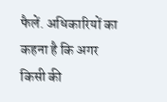फैलें. अधिकारियों का कहना है कि अगर किसी की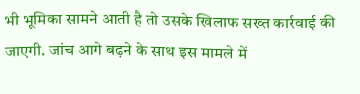भी भूमिका सामने आती है तो उसके खिलाफ सख्त कार्रवाई की जाएगी. जांच आगे बढ़ने के साथ इस मामले में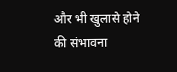और भी खुलासे होने की संभावना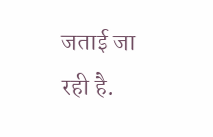जताई जा रही है.